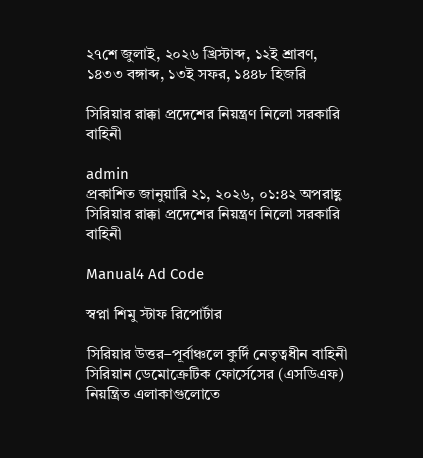২৭শে জুলাই, ২০২৬ খ্রিস্টাব্দ, ১২ই শ্রাবণ, ১৪৩৩ বঙ্গাব্দ, ১৩ই সফর, ১৪৪৮ হিজরি

সিরিয়ার রাক্কা প্রদেশের নিয়ন্ত্রণ নিলো সরকারি বাহিনী

admin
প্রকাশিত জানুয়ারি ২১, ২০২৬, ০১:৪২ অপরাহ্ণ
সিরিয়ার রাক্কা প্রদেশের নিয়ন্ত্রণ নিলো সরকারি বাহিনী

Manual4 Ad Code

স্বপ্না শিমু স্টাফ রিপোর্টার

সিরিয়ার উত্তর–পূর্বাঞ্চলে কুর্দি নেতৃত্বধীন বাহিনী সিরিয়ান ডেমোক্রেটিক ফোর্সেসের (এসডিএফ) নিয়ন্ত্রিত এলাকাগুলোতে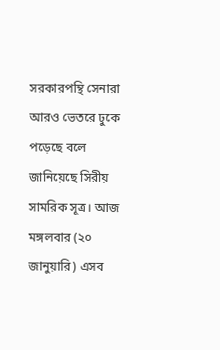সরকারপন্থি সেনারা আরও ভেতরে ঢুকে পড়েছে বলে জানিয়েছে সিরীয় সামরিক সূত্র। আজ মঙ্গলবার (২০ জানুয়ারি) এসব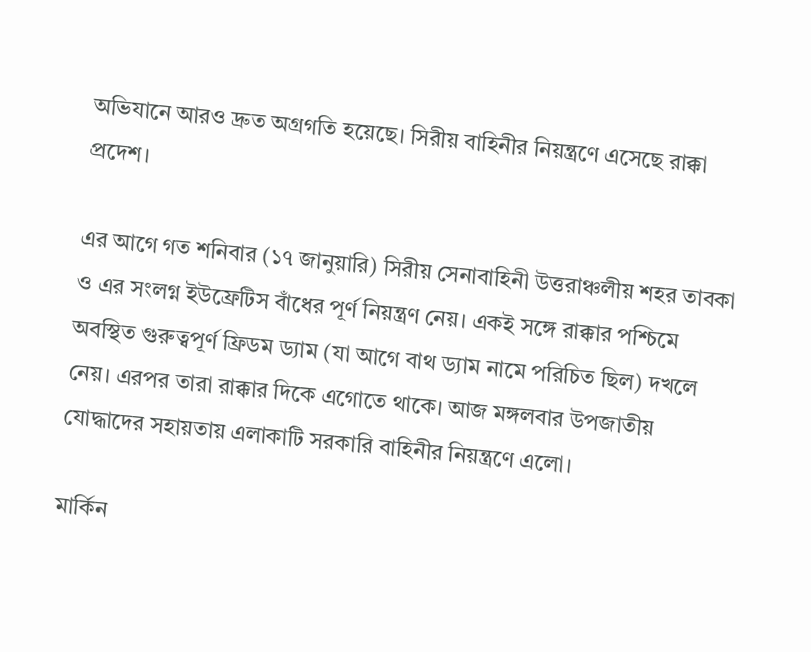অভিযানে আরও দ্রুত অগ্রগতি হয়েছে। সিরীয় বাহিনীর নিয়ন্ত্রণে এসেছে রাক্কা প্রদেশ।

এর আগে গত শনিবার (১৭ জানুয়ারি) সিরীয় সেনাবাহিনী উত্তরাঞ্চলীয় শহর তাবকা ও এর সংলগ্ন ইউফ্রেটিস বাঁধের পূর্ণ নিয়ন্ত্রণ নেয়। একই সঙ্গে রাক্কার পশ্চিমে অবস্থিত গুরুত্বপূর্ণ ফ্রিডম ড্যাম (যা আগে বাথ ড্যাম নামে পরিচিত ছিল) দখলে নেয়। এরপর তারা রাক্কার দিকে এগোতে থাকে। আজ মঙ্গলবার উপজাতীয় যোদ্ধাদের সহায়তায় এলাকাটি সরকারি বাহিনীর নিয়ন্ত্রণে এলো।

মার্কিন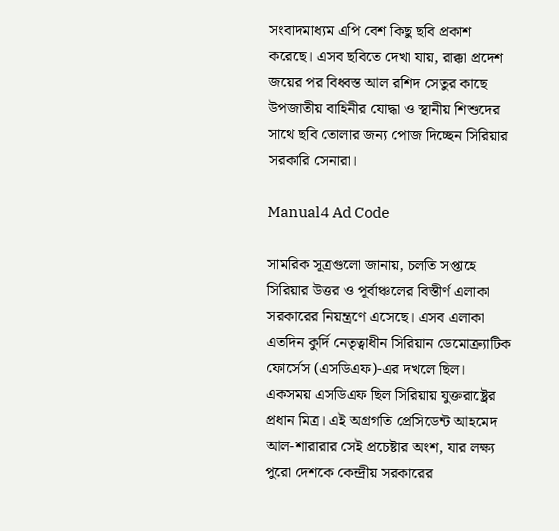সংবাদমাধ্যম এপি বেশ কিছু ছবি প্রকাশ করেছে। এসব ছবিতে দেখা যায়, রাক্কা প্রদেশ জয়ের পর বিধ্বস্ত আল রশিদ সেতুর কাছে উপজাতীয় বাহিনীর যোদ্ধা ও স্থানীয় শিশুদের সাথে ছবি তোলার জন্য পোজ দিচ্ছেন সিরিয়ার সরকারি সেনারা।

Manual4 Ad Code

সামরিক সূত্রগুলো জানায়, চলতি সপ্তাহে সিরিয়ার উত্তর ও পূর্বাঞ্চলের বিস্তীর্ণ এলাকা সরকারের নিয়ন্ত্রণে এসেছে। এসব এলাকা এতদিন কুর্দি নেতৃত্বাধীন সিরিয়ান ডেমোক্র্যাটিক ফোর্সেস (এসডিএফ)-এর দখলে ছিল। একসময় এসডিএফ ছিল সিরিয়ায় যুক্তরাষ্ট্রের প্রধান মিত্র। এই অগ্রগতি প্রেসিডেন্ট আহমেদ আল-শারারার সেই প্রচেষ্টার অংশ, যার লক্ষ্য পুরো দেশকে কেন্দ্রীয় সরকারের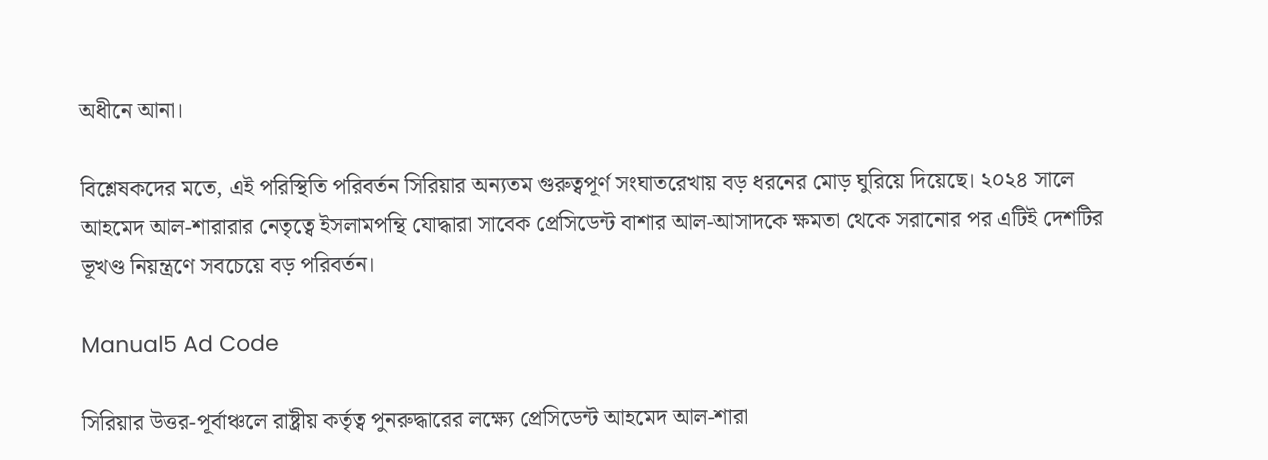অধীনে আনা।

বিশ্লেষকদের মতে, এই পরিস্থিতি পরিবর্তন সিরিয়ার অন্যতম গুরুত্বপূর্ণ সংঘাতরেখায় বড় ধরনের মোড় ঘুরিয়ে দিয়েছে। ২০২৪ সালে আহমেদ আল-শারারার নেতৃত্বে ইসলামপন্থি যোদ্ধারা সাবেক প্রেসিডেন্ট বাশার আল-আসাদকে ক্ষমতা থেকে সরানোর পর এটিই দেশটির ভূখণ্ড নিয়ন্ত্রণে সবচেয়ে বড় পরিবর্তন।

Manual5 Ad Code

সিরিয়ার উত্তর-পূর্বাঞ্চলে রাষ্ট্রীয় কর্তৃত্ব পুনরুদ্ধারের লক্ষ্যে প্রেসিডেন্ট আহমেদ আল-শারা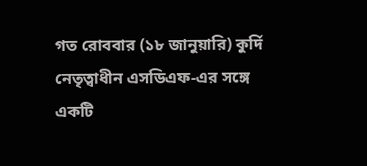গত রোববার (১৮ জানুয়ারি) কুর্দি নেতৃত্বাধীন এসডিএফ-এর সঙ্গে একটি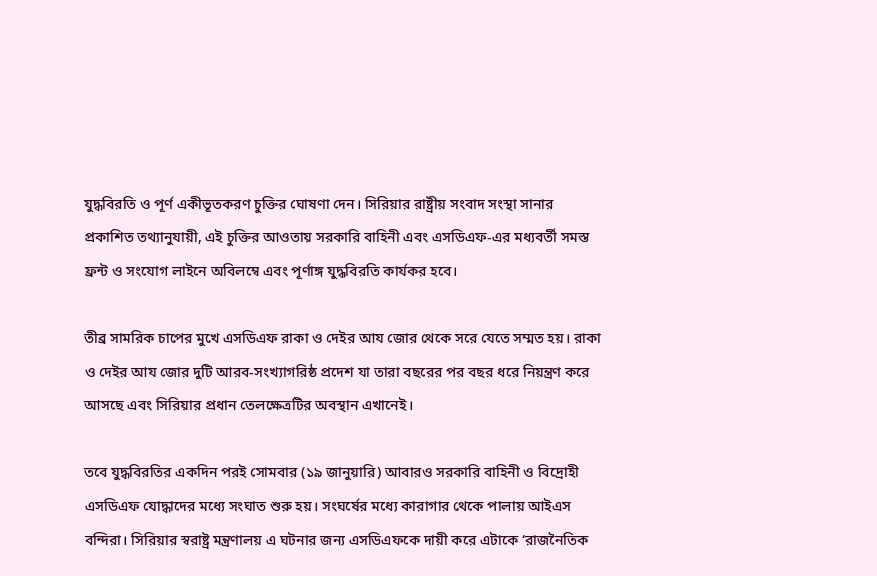যুদ্ধবিরতি ও পূর্ণ একীভূতকরণ চুক্তির ঘোষণা দেন। সিরিয়ার রাষ্ট্রীয় সংবাদ সংস্থা সানার প্রকাশিত তথ্যানুযায়ী, এই চুক্তির আওতায় সরকারি বাহিনী এবং এসডিএফ-এর মধ্যবর্তী সমস্ত ফ্রন্ট ও সংযোগ লাইনে অবিলম্বে এবং পূর্ণাঙ্গ যুদ্ধবিরতি কার্যকর হবে।

তীব্র সামরিক চাপের মুখে এসডিএফ রাকা ও দেইর আয জোর থেকে সরে যেতে সম্মত হয়। রাকা ও দেইর আয জোর দুটি আরব-সংখ্যাগরিষ্ঠ প্রদেশ যা তারা বছরের পর বছর ধরে নিয়ন্ত্রণ করে আসছে এবং সিরিয়ার প্রধান তেলক্ষেত্রটির অবস্থান এখানেই।

তবে যুদ্ধবিরতির একদিন পরই সোমবার (১৯ জানুয়ারি) আবারও সরকারি বাহিনী ও বিদ্রোহী এসডিএফ যোদ্ধাদের মধ্যে সংঘাত শুরু হয়। সংঘর্ষের মধ্যে কারাগার থেকে পালায় আইএস বন্দিরা। সিরিয়ার স্বরাষ্ট্র মন্ত্রণালয় এ ঘটনার জন্য এসডিএফকে দায়ী করে এটাকে ‘রাজনৈতিক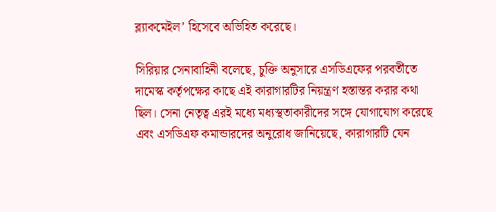ব্ল্যাকমেইল’ হিসেবে অভিহিত করেছে।

সিরিয়ার সেনাবাহিনী বলেছে, চুক্তি অনুসারে এসডিএফের পরবর্তীতে দামেস্ক কর্তৃপক্ষের কাছে এই কারাগারটির নিয়ন্ত্রণ হস্তান্তর করার কথা ছিল। সেনা নেতৃত্ব এরই মধ্যে মধ্যস্থতাকারীদের সঙ্গে যোগাযোগ করেছে এবং এসডিএফ কমান্ডারদের অনুরোধ জানিয়েছে, কারাগারটি যেন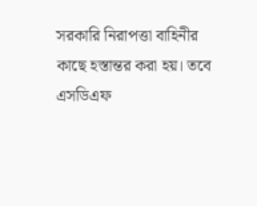সরকারি নিরাপত্তা বাহিনীর কাছে হস্তান্তর করা হয়। তবে এসডিএফ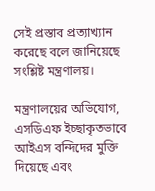সেই প্রস্তাব প্রত্যাখ্যান করেছে বলে জানিয়েছে সংশ্লিষ্ট মন্ত্রণালয়।

মন্ত্রণালয়ের অভিযোগ, এসডিএফ ইচ্ছাকৃতভাবে আইএস বন্দিদের মুক্তি দিয়েছে এবং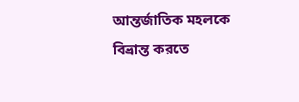আন্তর্জাতিক মহলকে বিভ্রান্ত করতে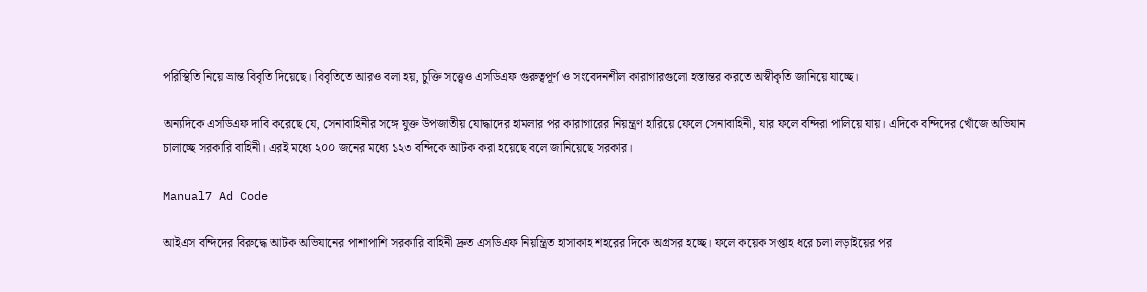পরিস্থিতি নিয়ে ভ্রান্ত বিবৃতি দিয়েছে। বিবৃতিতে আরও বলা হয়, চুক্তি সত্ত্বেও এসডিএফ গুরুত্বপূর্ণ ও সংবেদনশীল কারাগারগুলো হস্তান্তর করতে অস্বীকৃতি জানিয়ে যাচ্ছে।

অন্যদিকে এসডিএফ দাবি করেছে যে, সেনাবাহিনীর সঙ্গে যুক্ত উপজাতীয় যোদ্ধাদের হামলার পর কারাগারের নিয়ন্ত্রণ হারিয়ে ফেলে সেনাবাহিনী, যার ফলে বন্দিরা পালিয়ে যায়। এদিকে বন্দিদের খোঁজে অভিযান চালাচ্ছে সরকারি বাহিনী। এরই মধ্যে ২০০ জনের মধ্যে ১২৩ বন্দিকে আটক করা হয়েছে বলে জানিয়েছে সরকার।

Manual7 Ad Code

আইএস বন্দিদের বিরুদ্ধে আটক অভিযানের পাশাপাশি সরকারি বাহিনী দ্রুত এসডিএফ নিয়ন্ত্রিত হাসাকাহ শহরের দিকে অগ্রসর হচ্ছে। ফলে কয়েক সপ্তাহ ধরে চলা লড়াইয়ের পর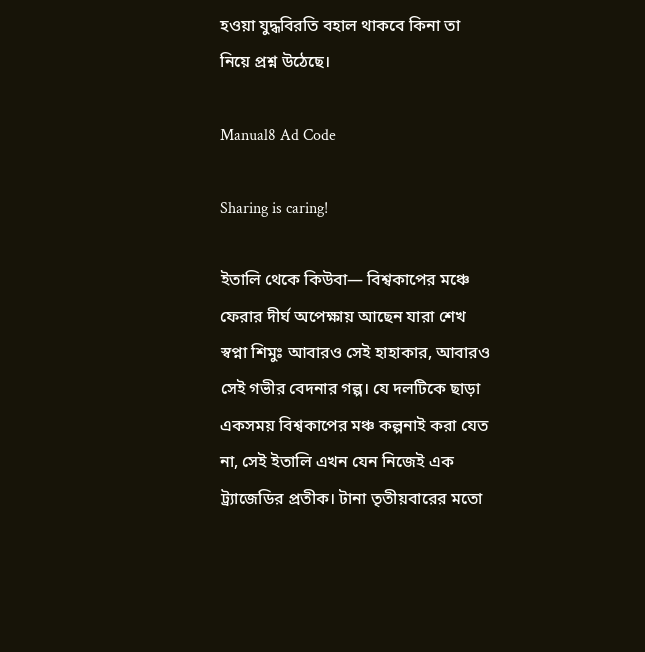হওয়া যুদ্ধবিরতি বহাল থাকবে কিনা তা নিয়ে প্রশ্ন উঠেছে।

Manual8 Ad Code

Sharing is caring!

ইতালি থেকে কিউবা— বিশ্বকাপের মঞ্চে ফেরার দীর্ঘ অপেক্ষায় আছেন যারা শেখ স্বপ্না শিমুঃ আবারও সেই হাহাকার, আবারও সেই গভীর বেদনার গল্প। যে দলটিকে ছাড়া একসময় বিশ্বকাপের মঞ্চ কল্পনাই করা যেত না, সেই ইতালি এখন যেন নিজেই এক ট্র্যাজেডির প্রতীক। টানা তৃতীয়বারের মতো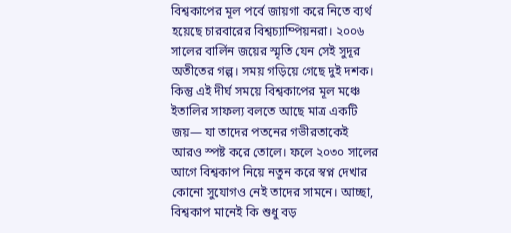বিশ্বকাপের মূল পর্বে জায়গা করে নিতে ব্যর্থ হয়েছে চারবারের বিশ্বচ্যাম্পিয়নরা। ২০০৬ সালের বার্লিন জয়ের স্মৃতি যেন সেই সুদূর অতীতের গল্প। সময় গড়িয়ে গেছে দুই দশক। কিন্তু এই দীর্ঘ সময়ে বিশ্বকাপের মূল মঞ্চে ইতালির সাফল্য বলতে আছে মাত্র একটি জয়— যা তাদের পতনের গভীরতাকেই আরও স্পষ্ট করে তোলে। ফলে ২০৩০ সালের আগে বিশ্বকাপ নিয়ে নতুন করে স্বপ্ন দেখার কোনো সুযোগও নেই তাদের সামনে। আচ্ছা, বিশ্বকাপ মানেই কি শুধু বড়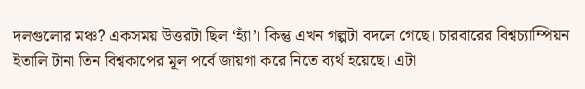দলগুলোর মঞ্চ? একসময় উত্তরটা ছিল ‘হ্যাঁ’। কিন্তু এখন গল্পটা বদলে গেছে। চারবারের বিশ্বচ্যাম্পিয়ন ইতালি টানা তিন বিশ্বকাপের মূল পর্বে জায়গা করে নিতে ব্যর্থ হয়েছে। এটা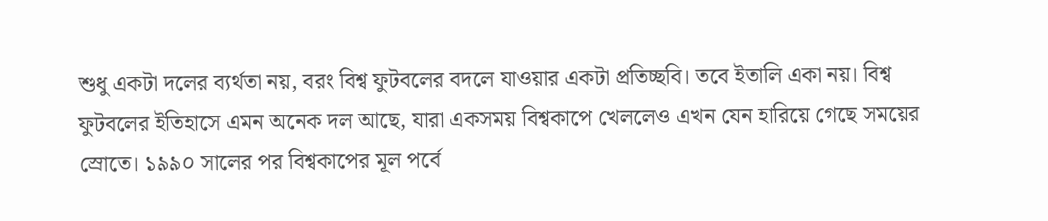শুধু একটা দলের ব্যর্থতা নয়, বরং বিশ্ব ফুটবলের বদলে যাওয়ার একটা প্রতিচ্ছবি। তবে ইতালি একা নয়। বিশ্ব ফুটবলের ইতিহাসে এমন অনেক দল আছে, যারা একসময় বিশ্বকাপে খেললেও এখন যেন হারিয়ে গেছে সময়ের স্রোতে। ১৯৯০ সালের পর বিশ্বকাপের মূল পর্বে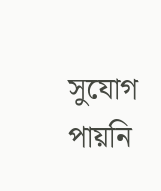সুযোগ পায়নি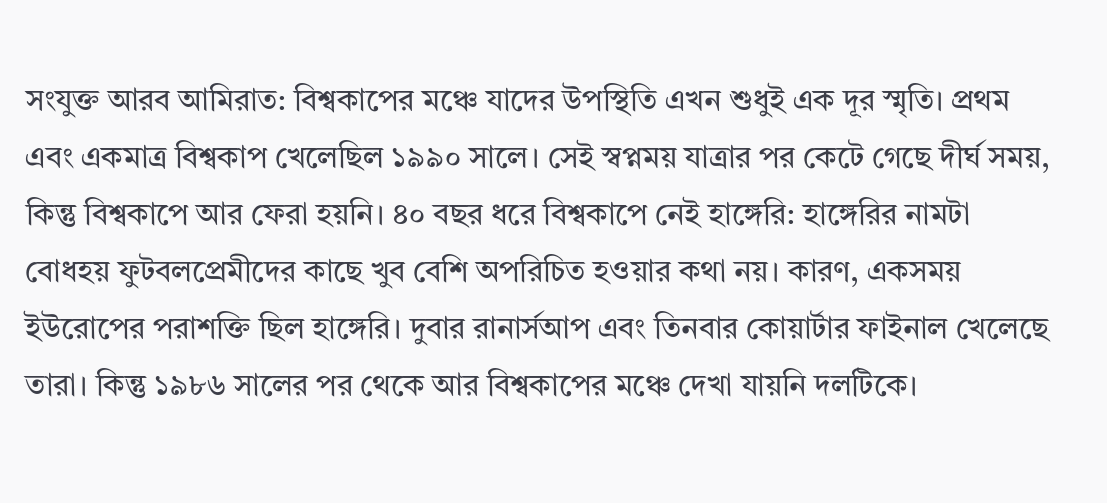সংযুক্ত আরব আমিরাত: বিশ্বকাপের মঞ্চে যাদের উপস্থিতি এখন শুধুই এক দূর স্মৃতি। প্রথম এবং একমাত্র বিশ্বকাপ খেলেছিল ১৯৯০ সালে। সেই স্বপ্নময় যাত্রার পর কেটে গেছে দীর্ঘ সময়, কিন্তু বিশ্বকাপে আর ফেরা হয়নি। ৪০ বছর ধরে বিশ্বকাপে নেই হাঙ্গেরি: হাঙ্গেরির নামটা বোধহয় ফুটবলপ্রেমীদের কাছে খুব বেশি অপরিচিত হওয়ার কথা নয়। কারণ, একসময় ইউরোপের পরাশক্তি ছিল হাঙ্গেরি। দুবার রানার্সআপ এবং তিনবার কোয়ার্টার ফাইনাল খেলেছে তারা। কিন্তু ১৯৮৬ সালের পর থেকে আর বিশ্বকাপের মঞ্চে দেখা যায়নি দলটিকে।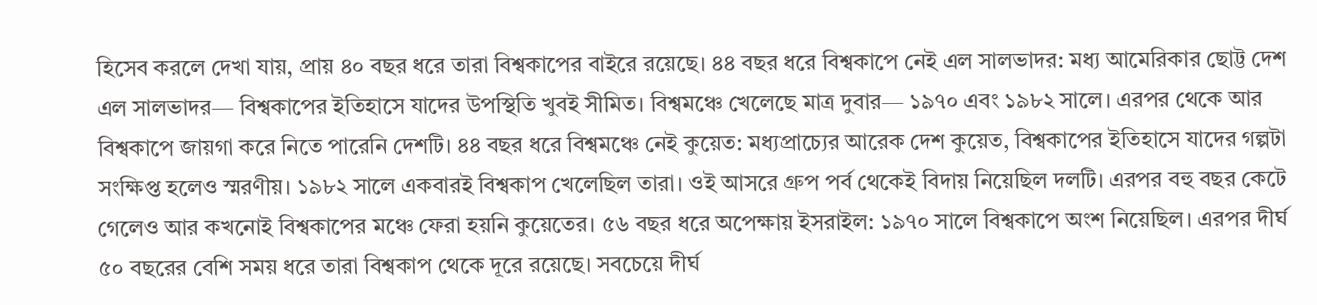হিসেব করলে দেখা যায়, প্রায় ৪০ বছর ধরে তারা বিশ্বকাপের বাইরে রয়েছে। ৪৪ বছর ধরে বিশ্বকাপে নেই এল সালভাদর: মধ্য আমেরিকার ছোট্ট দেশ এল সালভাদর— বিশ্বকাপের ইতিহাসে যাদের উপস্থিতি খুবই সীমিত। বিশ্বমঞ্চে খেলেছে মাত্র দুবার— ১৯৭০ এবং ১৯৮২ সালে। এরপর থেকে আর বিশ্বকাপে জায়গা করে নিতে পারেনি দেশটি। ৪৪ বছর ধরে বিশ্বমঞ্চে নেই কুয়েত: মধ্যপ্রাচ্যের আরেক দেশ কুয়েত, বিশ্বকাপের ইতিহাসে যাদের গল্পটা সংক্ষিপ্ত হলেও স্মরণীয়। ১৯৮২ সালে একবারই বিশ্বকাপ খেলেছিল তারা। ওই আসরে গ্রুপ পর্ব থেকেই বিদায় নিয়েছিল দলটি। এরপর বহু বছর কেটে গেলেও আর কখনোই বিশ্বকাপের মঞ্চে ফেরা হয়নি কুয়েতের। ৫৬ বছর ধরে অপেক্ষায় ইসরাইল: ১৯৭০ সালে বিশ্বকাপে অংশ নিয়েছিল। এরপর দীর্ঘ ৫০ বছরের বেশি সময় ধরে তারা বিশ্বকাপ থেকে দূরে রয়েছে। সবচেয়ে দীর্ঘ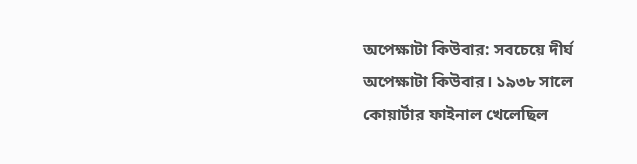অপেক্ষাটা কিউবার: সবচেয়ে দীর্ঘ অপেক্ষাটা কিউবার। ১৯৩৮ সালে কোয়ার্টার ফাইনাল খেলেছিল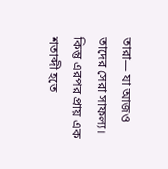তারা— যা আজও তাদের সেরা সাফল্য। কিন্তু এরপর প্রায় এক শতাব্দী হতে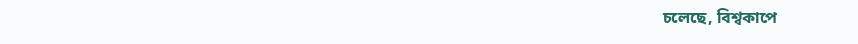চলেছে, বিশ্বকাপে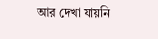আর দেখা যায়নি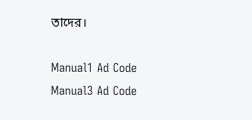তাদের।

Manual1 Ad Code
Manual3 Ad Code